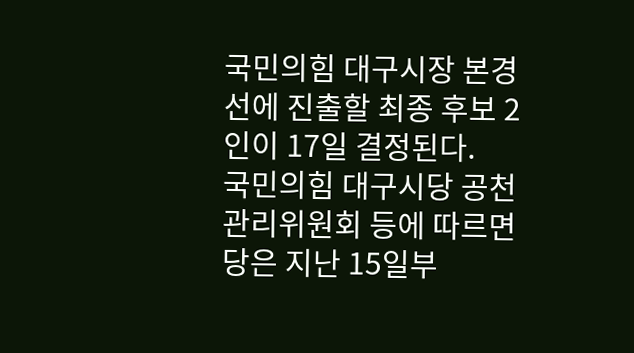국민의힘 대구시장 본경선에 진출할 최종 후보 2인이 17일 결정된다.
국민의힘 대구시당 공천관리위원회 등에 따르면 당은 지난 15일부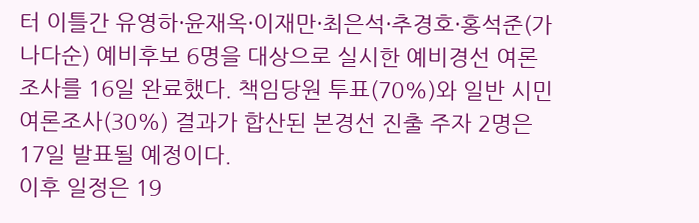터 이틀간 유영하·윤재옥·이재만·최은석·추경호·홍석준(가나다순) 예비후보 6명을 대상으로 실시한 예비경선 여론조사를 16일 완료했다. 책임당원 투표(70%)와 일반 시민 여론조사(30%) 결과가 합산된 본경선 진출 주자 2명은 17일 발표될 예정이다.
이후 일정은 19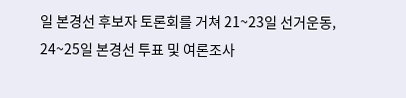일 본경선 후보자 토론회를 거쳐 21~23일 선거운동, 24~25일 본경선 투표 및 여론조사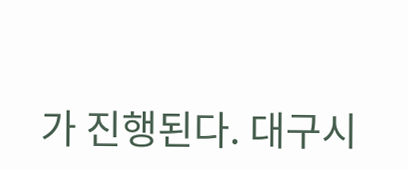가 진행된다. 대구시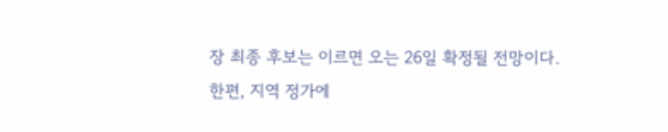장 최종 후보는 이르면 오는 26일 확정될 전망이다.
한편, 지역 정가에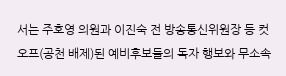서는 주호영 의원과 이진숙 전 방송통신위원장 등 컷오프(공천 배제)된 예비후보들의 독자 행보와 무소속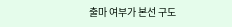출마 여부가 본선 구도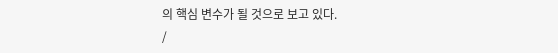의 핵심 변수가 될 것으로 보고 있다.
/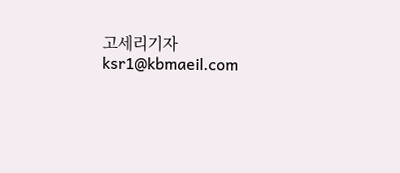고세리기자 ksr1@kbmaeil.com